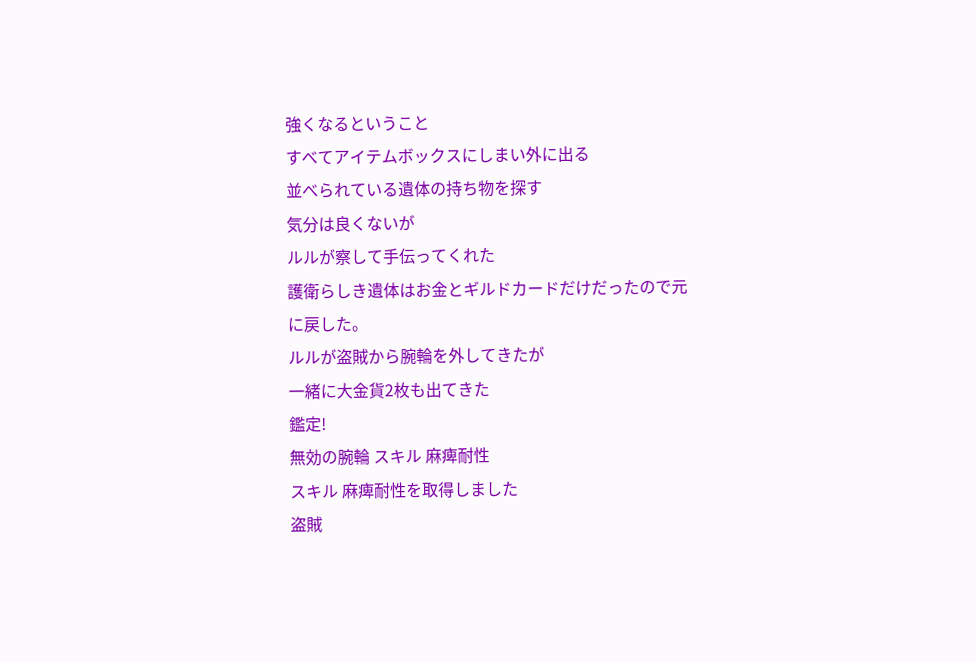強くなるということ
すべてアイテムボックスにしまい外に出る
並べられている遺体の持ち物を探す
気分は良くないが
ルルが察して手伝ってくれた
護衛らしき遺体はお金とギルドカードだけだったので元に戻した。
ルルが盗賊から腕輪を外してきたが
一緒に大金貨2枚も出てきた
鑑定!
無効の腕輪 スキル 麻痺耐性
スキル 麻痺耐性を取得しました
盗賊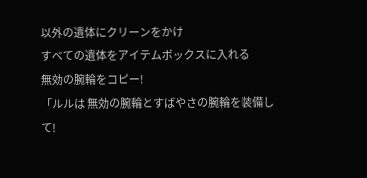以外の遺体にクリーンをかけ
すべての遺体をアイテムボックスに入れる
無効の腕輪をコピー!
「ルルは 無効の腕輪とすばやさの腕輪を装備して!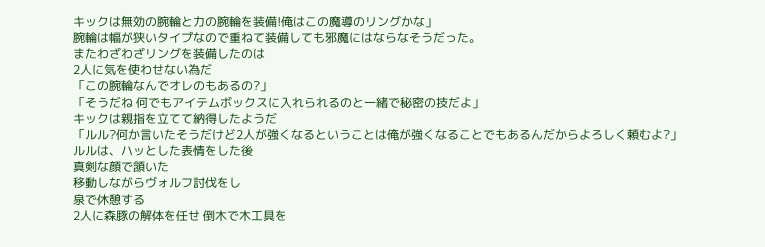キックは無効の腕輪と力の腕輪を装備!俺はこの魔導のリングかな」
腕輪は幅が狭いタイプなので重ねて装備しても邪魔にはならなそうだった。
またわざわざリングを装備したのは
2人に気を使わせない為だ
「この腕輪なんでオレのもあるの?」
「そうだね 何でもアイテムボックスに入れられるのと一緒で秘密の技だよ」
キックは親指を立てて納得したようだ
「ルル?何か言いたそうだけど2人が強くなるということは俺が強くなることでもあるんだからよろしく頼むよ?」
ルルは、ハッとした表情をした後
真剣な顔で頷いた
移動しながらヴォルフ討伐をし
泉で休憩する
2人に森豚の解体を任せ 倒木で木工具を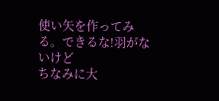使い矢を作ってみる。できるな!羽がないけど
ちなみに大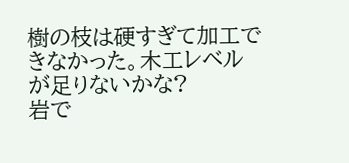樹の枝は硬すぎて加工できなかった。木工レベルが足りないかな?
岩で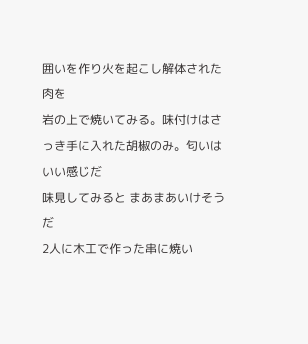囲いを作り火を起こし解体された肉を
岩の上で焼いてみる。味付けはさっき手に入れた胡椒のみ。匂いはいい感じだ
味見してみると まあまあいけそうだ
2人に木工で作った串に焼い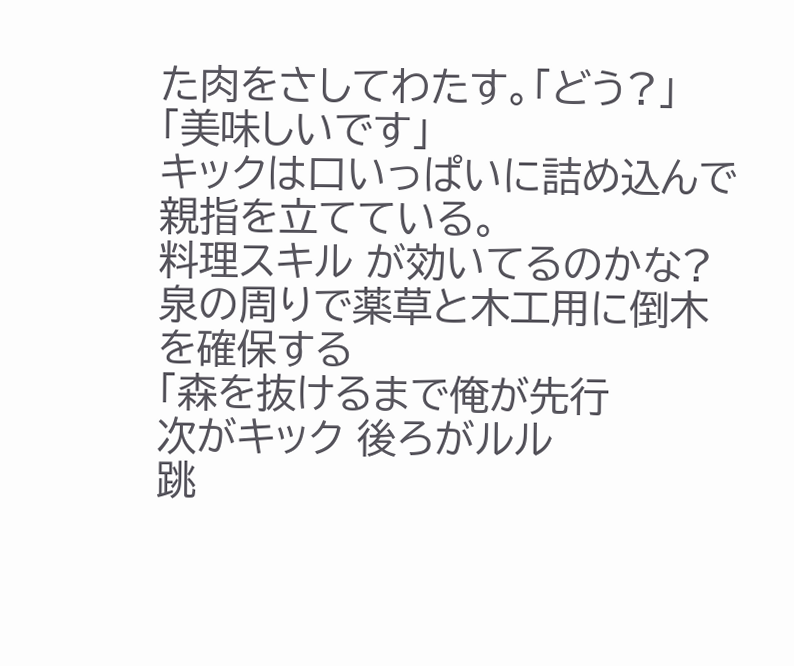た肉をさしてわたす。「どう?」
「美味しいです」
キックは口いっぱいに詰め込んで
親指を立てている。
料理スキル が効いてるのかな?
泉の周りで薬草と木工用に倒木を確保する
「森を抜けるまで俺が先行
次がキック 後ろがルル
跳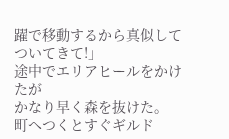躍で移動するから真似してついてきて!」
途中でエリアヒールをかけたが
かなり早く森を抜けた。
町へつくとすぐギルド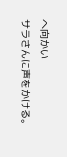へ向かい
サラさんに声をかける。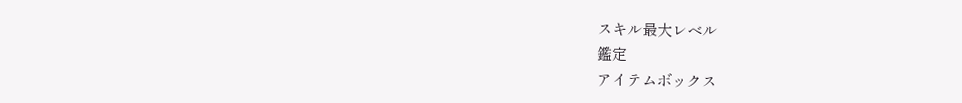スキル最大レベル
鑑定
アイテムボックス